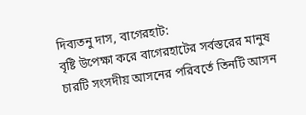দিব্যতনু দাস, বাগেরহাট:
বৃষ্টি উপেক্ষা করে বাগেরহাটের সর্বস্তরের মানুষ চারটি সংসদীয় আসনের পরিবর্তে তিনটি আসন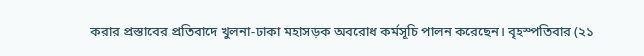করার প্রস্তাবের প্রতিবাদে খুলনা-ঢাকা মহাসড়ক অবরোধ কর্মসূচি পালন করেছেন। বৃহস্পতিবার (২১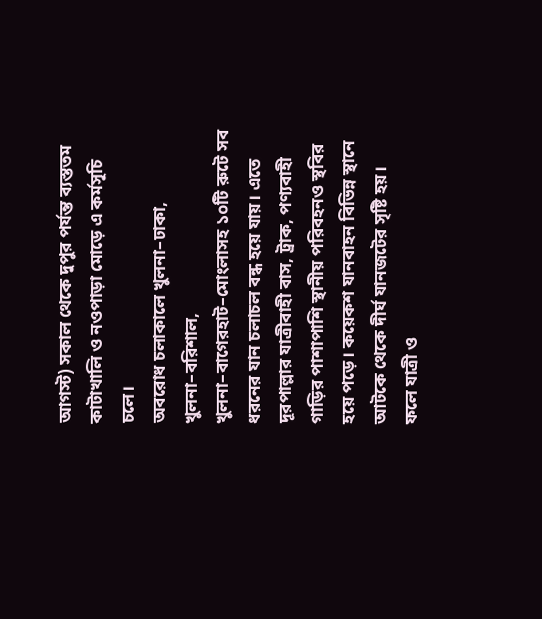আগস্ট) সকাল থেকে দুপুর পর্যন্ত ব্যস্ততম কাটাখালি ও নওপাড়া মোড়ে এ কর্মসূচি চলে।
অবরোধ চলাকালে খুলনা–ঢাকা, খুলনা–বরিশাল, খুলনা–বাগেরহাট–মোংলাসহ ১০টি রুটে সব ধরনের যান চলাচল বন্ধ হয়ে যায়। এতে দূরপাল্লার যাত্রীবাহী বাস, ট্রাক, পণ্যবাহী গাড়ির পাশাপাশি স্থানীয় পরিবহনও স্থবির হয়ে পড়ে। কয়েকশ যানবাহন বিভিন্ন স্থানে আটকে থেকে দীর্ঘ যানজটের সৃষ্টি হয়। ফলে যাত্রী ও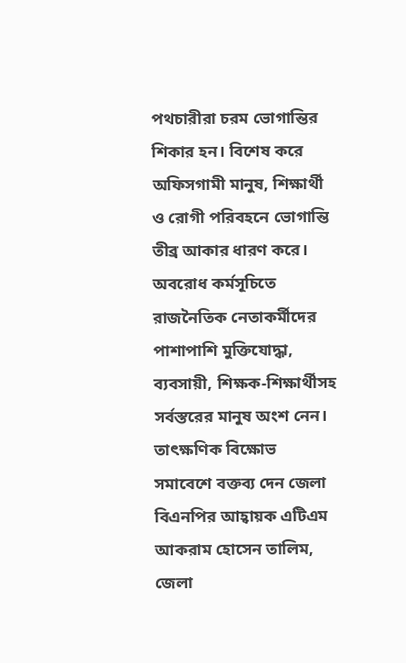পথচারীরা চরম ভোগান্তির শিকার হন। বিশেষ করে অফিসগামী মানুষ, শিক্ষার্থী ও রোগী পরিবহনে ভোগান্তি তীব্র আকার ধারণ করে।
অবরোধ কর্মসূচিতে রাজনৈতিক নেতাকর্মীদের পাশাপাশি মুক্তিযোদ্ধা, ব্যবসায়ী, শিক্ষক-শিক্ষার্থীসহ সর্বস্তরের মানুষ অংশ নেন।
তাৎক্ষণিক বিক্ষোভ সমাবেশে বক্তব্য দেন জেলা বিএনপির আহ্বায়ক এটিএম আকরাম হোসেন তালিম, জেলা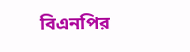বিএনপির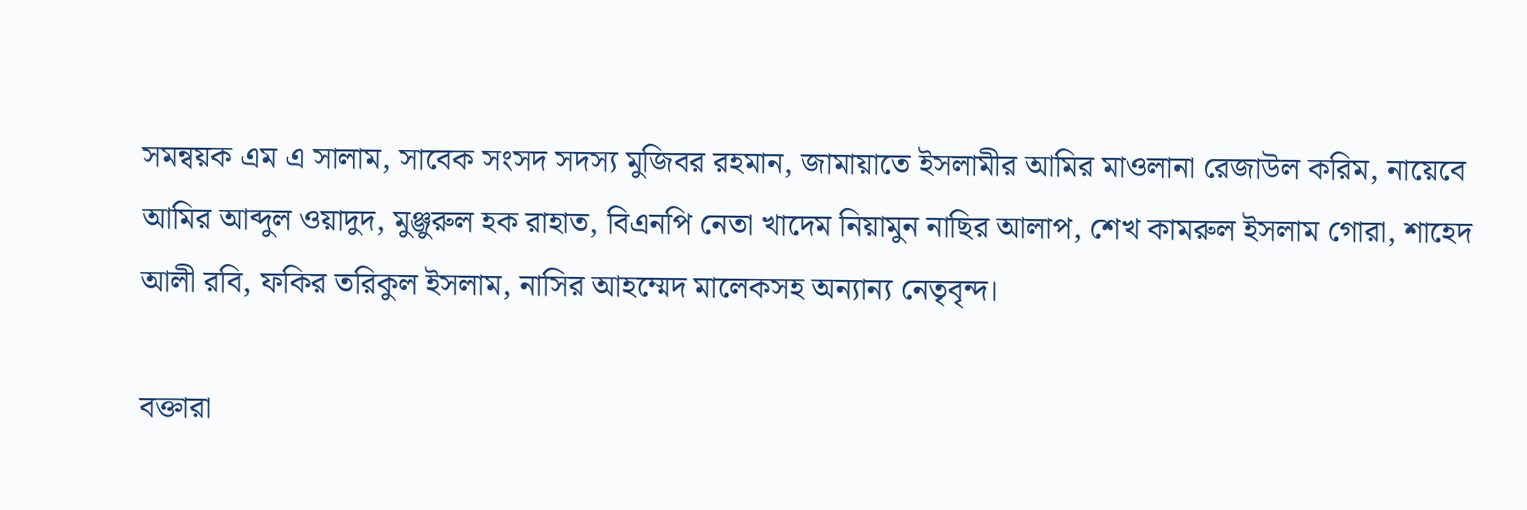সমন্বয়ক এম এ সালাম, সাবেক সংসদ সদস্য মুজিবর রহমান, জামায়াতে ইসলামীর আমির মাওলানা রেজাউল করিম, নায়েবে আমির আব্দুল ওয়াদুদ, মুঞ্জুরুল হক রাহাত, বিএনপি নেতা খাদেম নিয়ামুন নাছির আলাপ, শেখ কামরুল ইসলাম গোরা, শাহেদ আলী রবি, ফকির তরিকুল ইসলাম, নাসির আহম্মেদ মালেকসহ অন্যান্য নেতৃবৃন্দ।

বক্তারা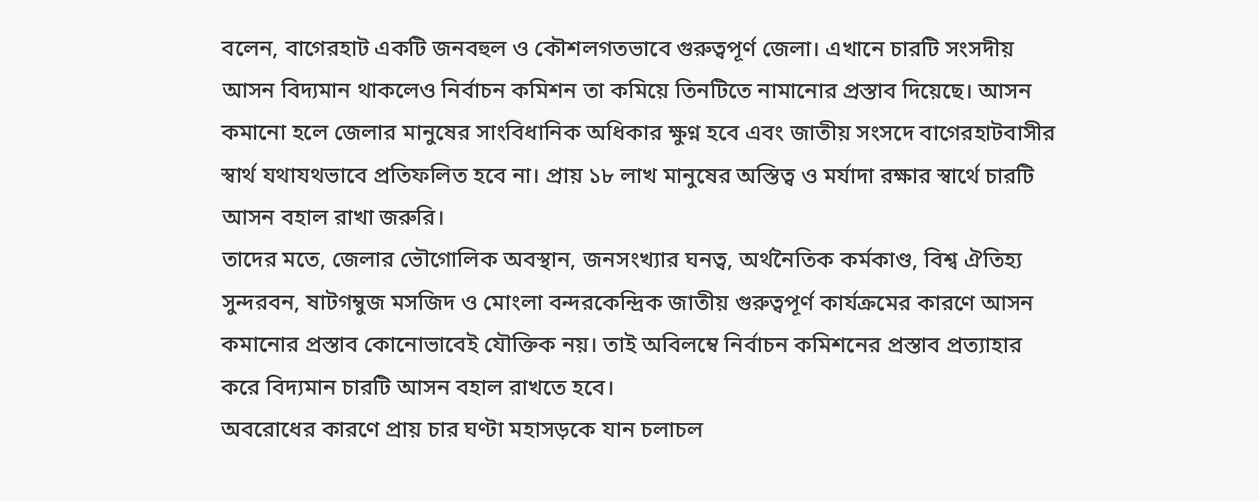বলেন, বাগেরহাট একটি জনবহুল ও কৌশলগতভাবে গুরুত্বপূর্ণ জেলা। এখানে চারটি সংসদীয় আসন বিদ্যমান থাকলেও নির্বাচন কমিশন তা কমিয়ে তিনটিতে নামানোর প্রস্তাব দিয়েছে। আসন কমানো হলে জেলার মানুষের সাংবিধানিক অধিকার ক্ষুণ্ন হবে এবং জাতীয় সংসদে বাগেরহাটবাসীর স্বার্থ যথাযথভাবে প্রতিফলিত হবে না। প্রায় ১৮ লাখ মানুষের অস্তিত্ব ও মর্যাদা রক্ষার স্বার্থে চারটি আসন বহাল রাখা জরুরি।
তাদের মতে, জেলার ভৌগোলিক অবস্থান, জনসংখ্যার ঘনত্ব, অর্থনৈতিক কর্মকাণ্ড, বিশ্ব ঐতিহ্য সুন্দরবন, ষাটগম্বুজ মসজিদ ও মোংলা বন্দরকেন্দ্রিক জাতীয় গুরুত্বপূর্ণ কার্যক্রমের কারণে আসন কমানোর প্রস্তাব কোনোভাবেই যৌক্তিক নয়। তাই অবিলম্বে নির্বাচন কমিশনের প্রস্তাব প্রত্যাহার করে বিদ্যমান চারটি আসন বহাল রাখতে হবে।
অবরোধের কারণে প্রায় চার ঘণ্টা মহাসড়কে যান চলাচল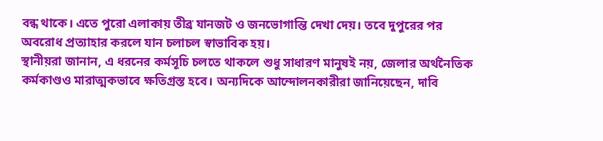বন্ধ থাকে। এতে পুরো এলাকায় তীব্র যানজট ও জনভোগান্তি দেখা দেয়। তবে দুপুরের পর অবরোধ প্রত্যাহার করলে যান চলাচল স্বাভাবিক হয়।
স্থানীয়রা জানান, এ ধরনের কর্মসূচি চলতে থাকলে শুধু সাধারণ মানুষই নয়, জেলার অর্থনৈতিক কর্মকাণ্ডও মারাত্মকভাবে ক্ষতিগ্রস্ত হবে। অন্যদিকে আন্দোলনকারীরা জানিয়েছেন, দাবি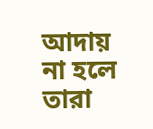আদায় না হলে তারা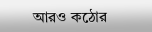আরও কঠোর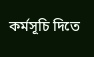কর্মসূচি দিতে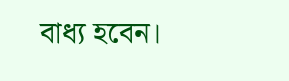বাধ্য হবেন।